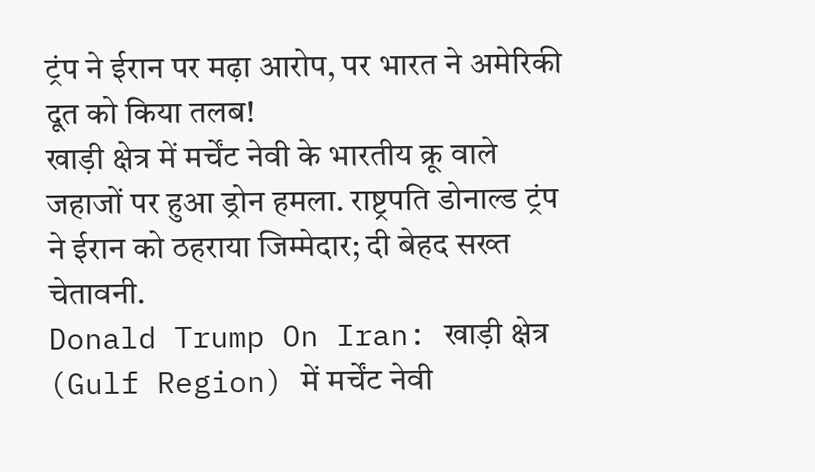ट्रंप ने ईरान पर मढ़ा आरोप, पर भारत ने अमेरिकी दूत को किया तलब!
खाड़ी क्षेत्र में मर्चेंट नेवी के भारतीय क्रू वाले जहाजों पर हुआ ड्रोन हमला. राष्ट्रपति डोनाल्ड ट्रंप ने ईरान को ठहराया जिम्मेदार; दी बेहद सख्त चेतावनी.
Donald Trump On Iran: खाड़ी क्षेत्र (Gulf Region) में मर्चेंट नेवी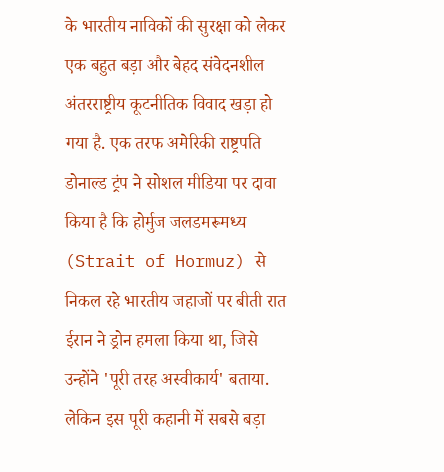के भारतीय नाविकों की सुरक्षा को लेकर एक बहुत बड़ा और बेहद संवेदनशील अंतरराष्ट्रीय कूटनीतिक विवाद खड़ा हो गया है. एक तरफ अमेरिकी राष्ट्रपति डोनाल्ड ट्रंप ने सोशल मीडिया पर दावा किया है कि होर्मुज जलडमरूमध्य (Strait of Hormuz) से निकल रहे भारतीय जहाजों पर बीती रात ईरान ने ड्रोन हमला किया था, जिसे उन्होंने 'पूरी तरह अस्वीकार्य' बताया.
लेकिन इस पूरी कहानी में सबसे बड़ा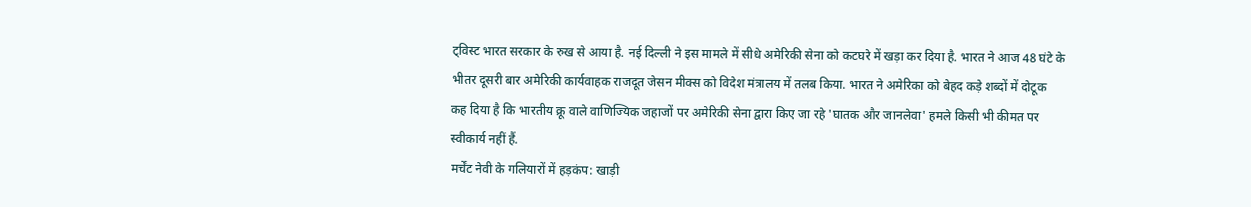ट्विस्ट भारत सरकार के रुख से आया है. नई दिल्ली ने इस मामले में सीधे अमेरिकी सेना को कटघरे में खड़ा कर दिया है. भारत ने आज 48 घंटे के भीतर दूसरी बार अमेरिकी कार्यवाहक राजदूत जेसन मीक्स को विदेश मंत्रालय में तलब किया. भारत ने अमेरिका को बेहद कड़े शब्दों में दोटूक कह दिया है कि भारतीय क्रू वाले वाणिज्यिक जहाजों पर अमेरिकी सेना द्वारा किए जा रहे 'घातक और जानलेवा' हमले किसी भी कीमत पर स्वीकार्य नहीं हैं.
मर्चेंट नेवी के गलियारों में हड़कंप: खाड़ी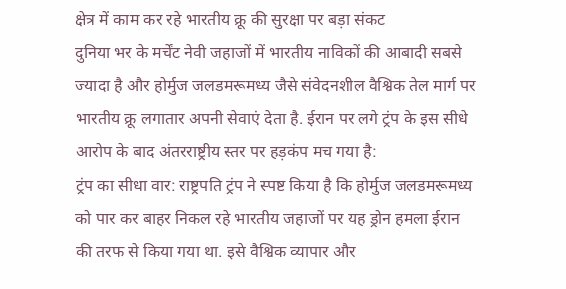क्षेत्र में काम कर रहे भारतीय क्रू की सुरक्षा पर बड़ा संकट
दुनिया भर के मर्चेंट नेवी जहाजों में भारतीय नाविकों की आबादी सबसे ज्यादा है और होर्मुज जलडमरूमध्य जैसे संवेदनशील वैश्विक तेल मार्ग पर भारतीय क्रू लगातार अपनी सेवाएं देता है. ईरान पर लगे ट्रंप के इस सीधे आरोप के बाद अंतरराष्ट्रीय स्तर पर हड़कंप मच गया है:
ट्रंप का सीधा वार: राष्ट्रपति ट्रंप ने स्पष्ट किया है कि होर्मुज जलडमरूमध्य को पार कर बाहर निकल रहे भारतीय जहाजों पर यह ड्रोन हमला ईरान की तरफ से किया गया था. इसे वैश्विक व्यापार और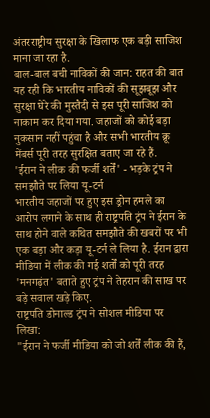अंतरराष्ट्रीय सुरक्षा के खिलाफ एक बड़ी साजिश माना जा रहा है.
बाल-बाल बची नाविकों की जान: राहत की बात यह रही कि भारतीय नाविकों की सूझबूझ और सुरक्षा घेरे की मुस्तैदी से इस पूरी साजिश को नाकाम कर दिया गया. जहाजों को कोई बड़ा नुकसान नहीं पहुंचा है और सभी भारतीय क्रू मेंबर्स पूरी तरह सुरक्षित बताए जा रहे हैं.
'ईरान ने लीक की फर्जी शर्तें' - भड़के ट्रंप ने समझौते पर लिया यू-टर्न
भारतीय जहाजों पर हुए इस ड्रोन हमले का आरोप लगाने के साथ ही राष्ट्रपति ट्रंप ने ईरान के साथ होने वाले कथित समझौते की खबरों पर भी एक बड़ा और कड़ा यू-टर्न ले लिया है. ईरान द्वारा मीडिया में लीक की गई शर्तों को पूरी तरह 'मनगढ़ंत' बताते हुए ट्रंप ने तेहरान की साख पर बड़े सवाल खड़े किए.
राष्ट्रपति डोनाल्ड ट्रंप ने सोशल मीडिया पर लिखा:
"ईरान ने फर्जी मीडिया को जो शर्तें लीक की हैं,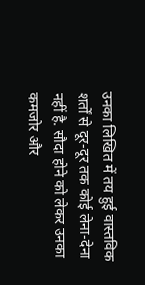उनका लिखित में तय हुई वास्तविक शर्तों से दूर-दूर तक कोई लेना-देना नहीं है. सौदा होने को लेकर उनका कमजोर और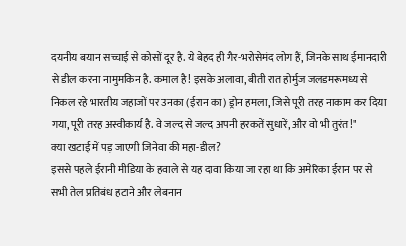दयनीय बयान सच्चाई से कोसों दूर है. ये बेहद ही गैर-भरोसेमंद लोग हैं, जिनके साथ ईमानदारी से डील करना नामुमकिन है. कमाल है! इसके अलावा, बीती रात होर्मुज जलडमरूमध्य से निकल रहे भारतीय जहाजों पर उनका (ईरान का) ड्रोन हमला, जिसे पूरी तरह नाकाम कर दिया गया, पूरी तरह अस्वीकार्य है. वे जल्द से जल्द अपनी हरकतें सुधारें, और वो भी तुरंत!"
क्या खटाई में पड़ जाएगी जिनेवा की महा-डील?
इससे पहले ईरानी मीडिया के हवाले से यह दावा किया जा रहा था कि अमेरिका ईरान पर से सभी तेल प्रतिबंध हटाने और लेबनान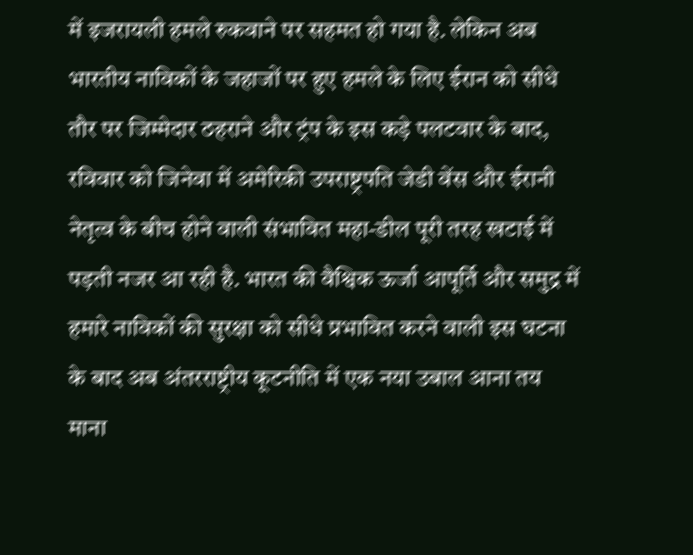में इजरायली हमले रुकवाने पर सहमत हो गया है. लेकिन अब भारतीय नाविकों के जहाजों पर हुए हमले के लिए ईरान को सीधे तौर पर जिम्मेदार ठहराने और ट्रंप के इस कड़े पलटवार के बाद, रविवार को जिनेवा में अमेरिकी उपराष्ट्रपति जेडी वेंस और ईरानी नेतृत्व के बीच होने वाली संभावित महा-डील पूरी तरह खटाई में पड़ती नजर आ रही है. भारत की वैश्विक ऊर्जा आपूर्ति और समुद्र में हमारे नाविकों की सुरक्षा को सीधे प्रभावित करने वाली इस घटना के बाद अब अंतरराष्ट्रीय कूटनीति में एक नया उबाल आना तय माना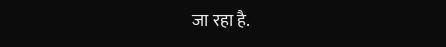जा रहा है.